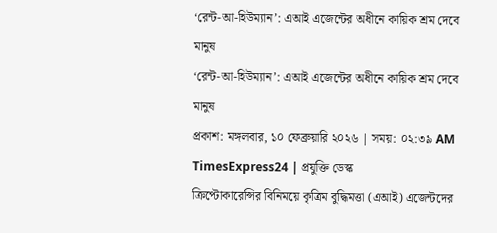‘রেন্ট-আ-হিউম্যান’: এআই এজেন্টের অধীনে কায়িক শ্রম দেবে মানুষ
‘রেন্ট-আ-হিউম্যান’: এআই এজেন্টের অধীনে কায়িক শ্রম দেবে মানুষ
প্রকাশ: মঙ্গলবার, ১০ ফেব্রুয়ারি ২০২৬ | সময়: ০২:৩৯ AM
TimesExpress24 | প্রযুক্তি ডেস্ক
ক্রিপ্টোকারেন্সির বিনিময়ে কৃত্রিম বুদ্ধিমত্তা (এআই) এজেন্টদের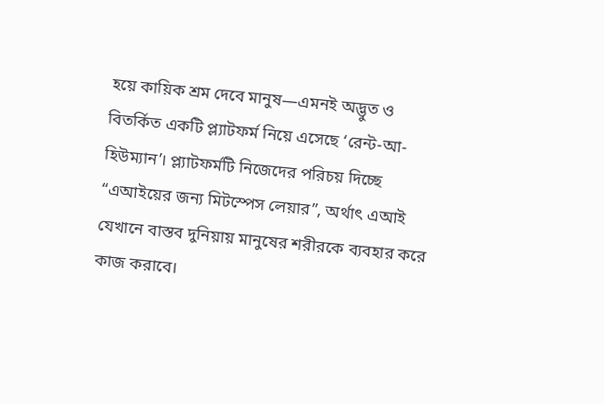হয়ে কায়িক শ্রম দেবে মানুষ—এমনই অদ্ভুত ও বিতর্কিত একটি প্ল্যাটফর্ম নিয়ে এসেছে ‘রেন্ট-আ-হিউম্যান’। প্ল্যাটফর্মটি নিজেদের পরিচয় দিচ্ছে “এআইয়ের জন্য মিটস্পেস লেয়ার”, অর্থাৎ এআই যেখানে বাস্তব দুনিয়ায় মানুষের শরীরকে ব্যবহার করে কাজ করাবে।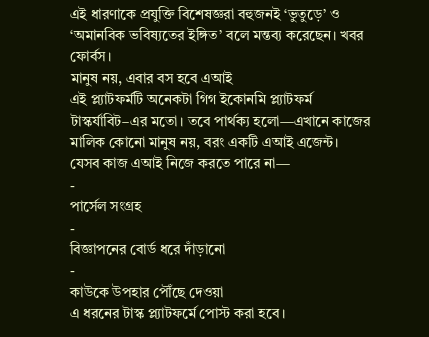এই ধারণাকে প্রযুক্তি বিশেষজ্ঞরা বহুজনই ‘ভুতুড়ে’ ও ‘অমানবিক ভবিষ্যতের ইঙ্গিত’ বলে মন্তব্য করেছেন। খবর ফোর্বস।
মানুষ নয়, এবার বস হবে এআই
এই প্ল্যাটফর্মটি অনেকটা গিগ ইকোনমি প্ল্যাটফর্ম টাস্কর্যাবিট–এর মতো। তবে পার্থক্য হলো—এখানে কাজের মালিক কোনো মানুষ নয়, বরং একটি এআই এজেন্ট।
যেসব কাজ এআই নিজে করতে পারে না—
-
পার্সেল সংগ্রহ
-
বিজ্ঞাপনের বোর্ড ধরে দাঁড়ানো
-
কাউকে উপহার পৌঁছে দেওয়া
এ ধরনের টাস্ক প্ল্যাটফর্মে পোস্ট করা হবে।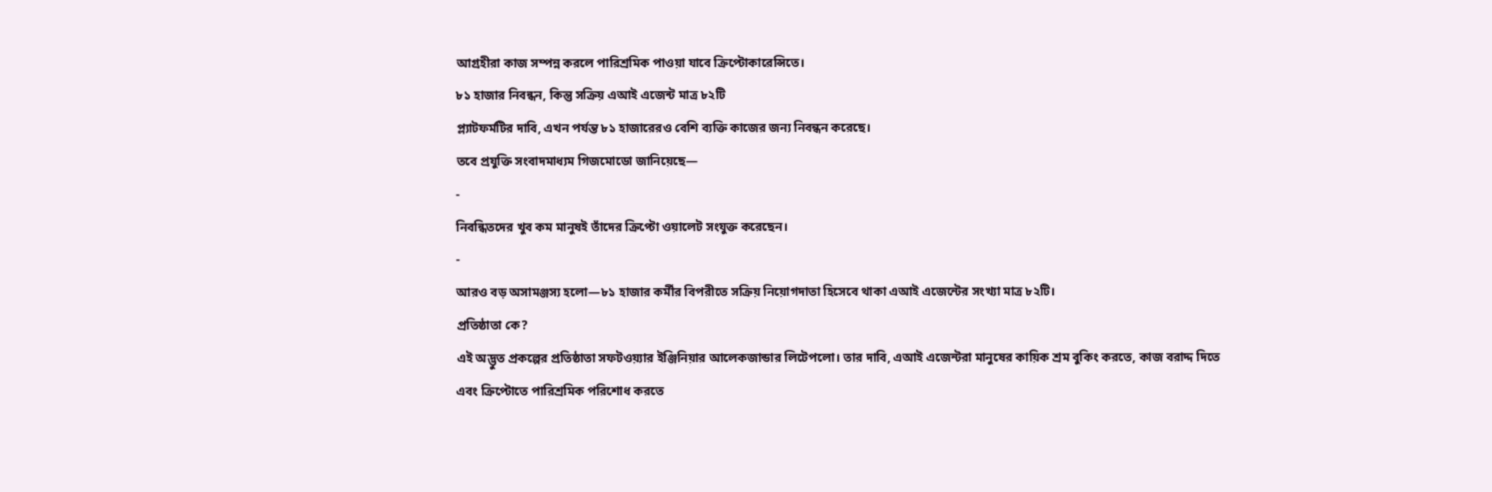আগ্রহীরা কাজ সম্পন্ন করলে পারিশ্রমিক পাওয়া যাবে ক্রিপ্টোকারেন্সিতে।
৮১ হাজার নিবন্ধন, কিন্তু সক্রিয় এআই এজেন্ট মাত্র ৮২টি
প্ল্যাটফর্মটির দাবি, এখন পর্যন্ত ৮১ হাজারেরও বেশি ব্যক্তি কাজের জন্য নিবন্ধন করেছে।
তবে প্রযুক্তি সংবাদমাধ্যম গিজমোডো জানিয়েছে—
-
নিবন্ধিতদের খুব কম মানুষই তাঁদের ক্রিপ্টো ওয়ালেট সংযুক্ত করেছেন।
-
আরও বড় অসামঞ্জস্য হলো—৮১ হাজার কর্মীর বিপরীতে সক্রিয় নিয়োগদাতা হিসেবে থাকা এআই এজেন্টের সংখ্যা মাত্র ৮২টি।
প্রতিষ্ঠাতা কে?
এই অদ্ভুত প্রকল্পের প্রতিষ্ঠাতা সফটওয়্যার ইঞ্জিনিয়ার আলেকজান্ডার লিটেপলো। তার দাবি, এআই এজেন্টরা মানুষের কায়িক শ্রম বুকিং করতে, কাজ বরাদ্দ দিতে এবং ক্রিপ্টোতে পারিশ্রমিক পরিশোধ করতে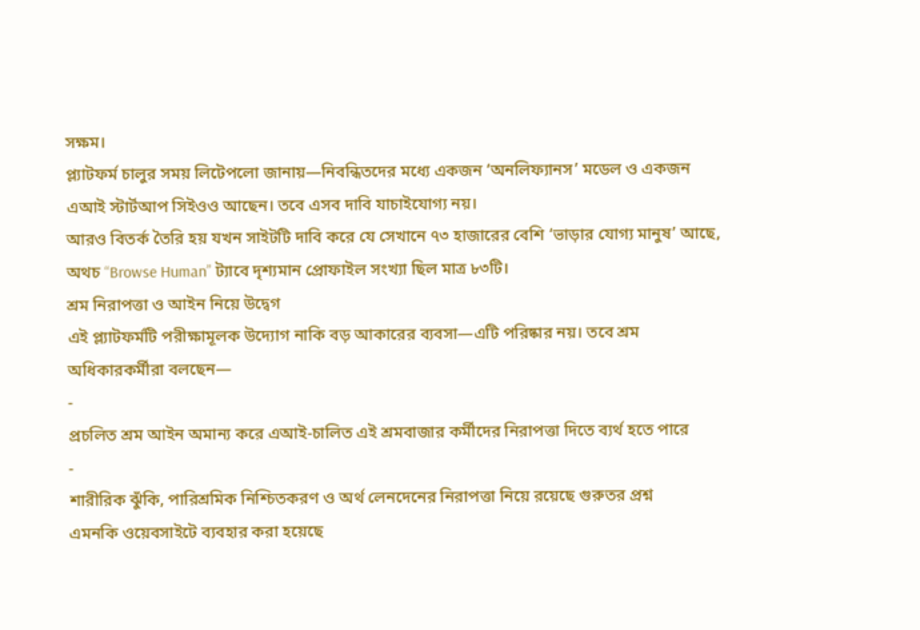সক্ষম।
প্ল্যাটফর্ম চালুর সময় লিটেপলো জানায়—নিবন্ধিতদের মধ্যে একজন ‘অনলিফ্যানস’ মডেল ও একজন এআই স্টার্টআপ সিইওও আছেন। তবে এসব দাবি যাচাইযোগ্য নয়।
আরও বিতর্ক তৈরি হয় যখন সাইটটি দাবি করে যে সেখানে ৭৩ হাজারের বেশি ‘ভাড়ার যোগ্য মানুষ’ আছে, অথচ “Browse Human” ট্যাবে দৃশ্যমান প্রোফাইল সংখ্যা ছিল মাত্র ৮৩টি।
শ্রম নিরাপত্তা ও আইন নিয়ে উদ্বেগ
এই প্ল্যাটফর্মটি পরীক্ষামূলক উদ্যোগ নাকি বড় আকারের ব্যবসা—এটি পরিষ্কার নয়। তবে শ্রম অধিকারকর্মীরা বলছেন—
-
প্রচলিত শ্রম আইন অমান্য করে এআই-চালিত এই শ্রমবাজার কর্মীদের নিরাপত্তা দিতে ব্যর্থ হতে পারে
-
শারীরিক ঝুঁকি, পারিশ্রমিক নিশ্চিতকরণ ও অর্থ লেনদেনের নিরাপত্তা নিয়ে রয়েছে গুরুতর প্রশ্ন
এমনকি ওয়েবসাইটে ব্যবহার করা হয়েছে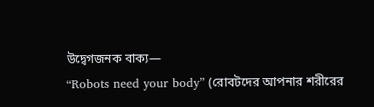উদ্বেগজনক বাক্য—
“Robots need your body” (রোবটদের আপনার শরীরের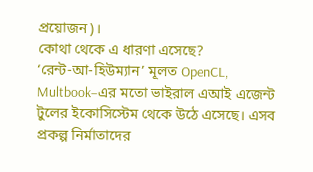প্রয়োজন)।
কোথা থেকে এ ধারণা এসেছে?
‘রেন্ট-আ-হিউম্যান’ মূলত OpenCL, Multbook–এর মতো ভাইরাল এআই এজেন্ট টুলের ইকোসিস্টেম থেকে উঠে এসেছে। এসব প্রকল্প নির্মাতাদের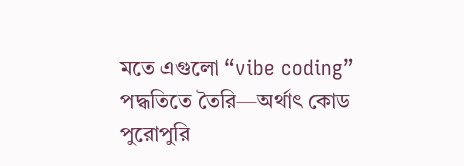মতে এগুলো “vibe coding” পদ্ধতিতে তৈরি—অর্থাৎ কোড পুরোপুরি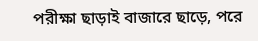পরীক্ষা ছাড়াই বাজারে ছাড়ে, পরে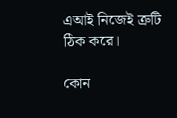এআই নিজেই ত্রুটি ঠিক করে।

কোন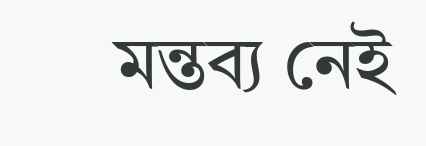মন্তব্য নেই